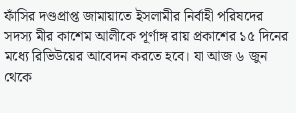ফাঁসির দণ্ডপ্রাপ্ত জামায়াতে ইসলামীর নির্বাহী পরিষদের সদস্য মীর কাশেম আলীকে পূর্ণাঙ্গ রায় প্রকাশের ১৫ দিনের মধ্যে রিভিউয়ের আবেদন করতে হবে। যা আজ ৬ জুন থেকে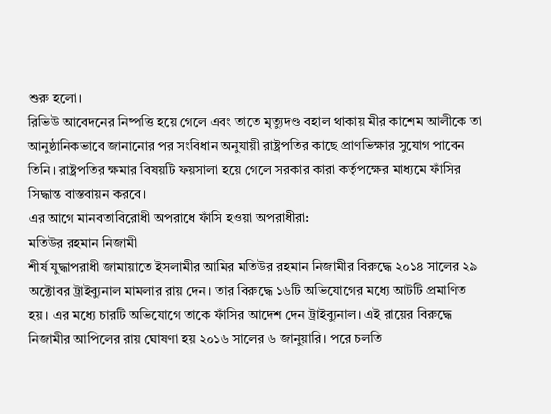শুরু হলো।
রিভিউ আবেদনের নিষ্পত্তি হয়ে গেলে এবং তাতে মৃত্যুদণ্ড বহাল থাকায় মীর কাশেম আলীকে তা আনুষ্ঠানিকভাবে জানানোর পর সংবিধান অনুযায়ী রাষ্ট্রপতির কাছে প্রাণভিক্ষার সুযোগ পাবেন তিনি। রাষ্ট্রপতির ক্ষমার বিষয়টি ফয়সালা হয়ে গেলে সরকার কারা কর্তৃপক্ষের মাধ্যমে ফাঁসির সিদ্ধান্ত বাস্তবায়ন করবে।
এর আগে মানবতাবিরোধী অপরাধে ফাঁসি হওয়া অপরাধীরা:
মতিউর রহমান নিজামী
শীর্ষ যুদ্ধাপরাধী জামায়াতে ইসলামীর আমির মতিউর রহমান নিজামীর বিরুদ্ধে ২০১৪ সালের ২৯ অক্টোবর ট্রাইব্যুনাল মামলার রায় দেন। তার বিরুদ্ধে ১৬টি অভিযোগের মধ্যে আটটি প্রমাণিত হয়। এর মধ্যে চারটি অভিযোগে তাকে ফাঁসির আদেশ দেন ট্রাইব্যুনাল। এই রায়ের বিরুদ্ধে নিজামীর আপিলের রায় ঘোষণা হয় ২০১৬ সালের ৬ জানুয়ারি। পরে চলতি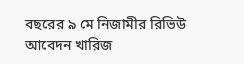বছরের ৯ মে নিজামীর রিভিউ আবেদন খারিজ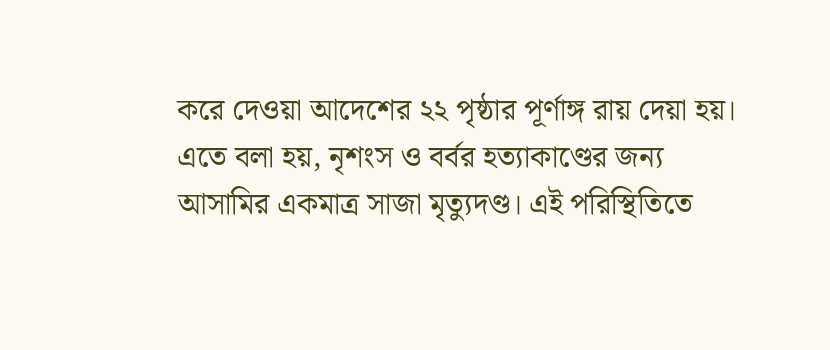করে দেওয়া আদেশের ২২ পৃষ্ঠার পূর্ণাঙ্গ রায় দেয়া হয়।
এতে বলা হয়, নৃশংস ও বর্বর হত্যাকাণ্ডের জন্য আসামির একমাত্র সাজা মৃত্যুদণ্ড। এই পরিস্থিতিতে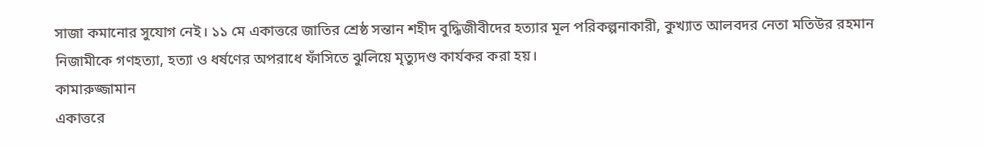সাজা কমানোর সুযোগ নেই। ১১ মে একাত্তরে জাতির শ্রেষ্ঠ সন্তান শহীদ বুদ্ধিজীবীদের হত্যার মূল পরিকল্পনাকারী, কুখ্যাত আলবদর নেতা মতিউর রহমান নিজামীকে গণহত্যা, হত্যা ও ধর্ষণের অপরাধে ফাঁসিতে ঝুলিয়ে মৃত্যুদণ্ড কার্যকর করা হয়।
কামারুজ্জামান
একাত্তরে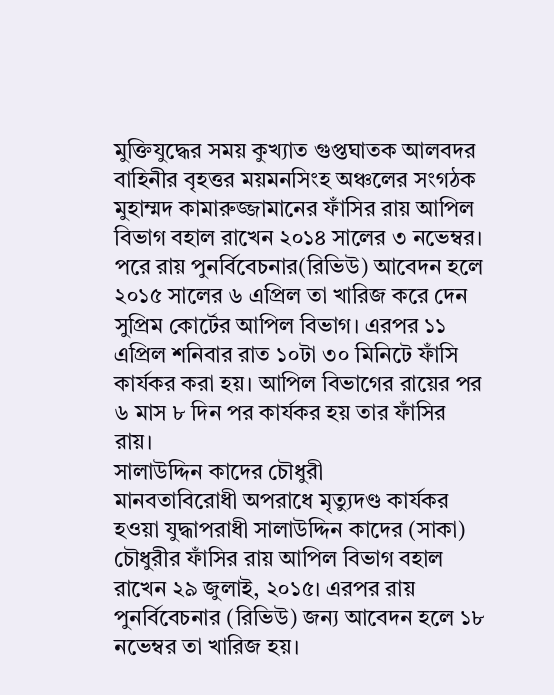মুক্তিযুদ্ধের সময় কুখ্যাত গুপ্তঘাতক আলবদর বাহিনীর বৃহত্তর ময়মনসিংহ অঞ্চলের সংগঠক মুহাম্মদ কামারুজ্জামানের ফাঁসির রায় আপিল বিভাগ বহাল রাখেন ২০১৪ সালের ৩ নভেম্বর। পরে রায় পুনর্বিবেচনার(রিভিউ) আবেদন হলে ২০১৫ সালের ৬ এপ্রিল তা খারিজ করে দেন সুপ্রিম কোর্টের আপিল বিভাগ। এরপর ১১ এপ্রিল শনিবার রাত ১০টা ৩০ মিনিটে ফাঁসি কার্যকর করা হয়। আপিল বিভাগের রায়ের পর ৬ মাস ৮ দিন পর কার্যকর হয় তার ফাঁসির রায়।
সালাউদ্দিন কাদের চৌধুরী
মানবতাবিরোধী অপরাধে মৃত্যুদণ্ড কার্যকর হওয়া যুদ্ধাপরাধী সালাউদ্দিন কাদের (সাকা) চৌধুরীর ফাঁসির রায় আপিল বিভাগ বহাল রাখেন ২৯ জুলাই, ২০১৫। এরপর রায় পুনর্বিবেচনার (রিভিউ) জন্য আবেদন হলে ১৮ নভেম্বর তা খারিজ হয়।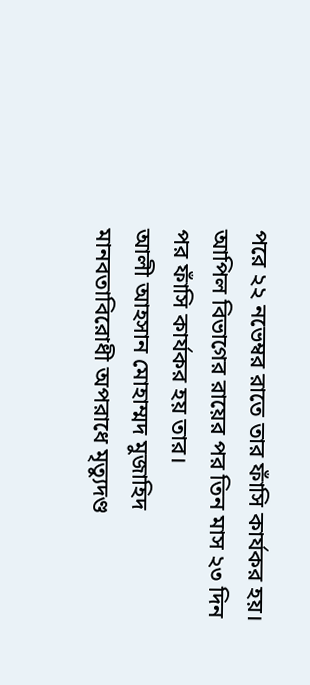পরে ২২ নভেম্বর রাতে তার ফাঁসি কার্যকর হয়। আপিল বিভাগের রায়ের পর তিন মাস ২৩ দিন পর ফাঁসি কার্যকর হয় তার।
আলী আহসান মোহাম্মদ মুজাহিদ
মানবতাবিরোধী অপরাধে মৃত্যুদণ্ড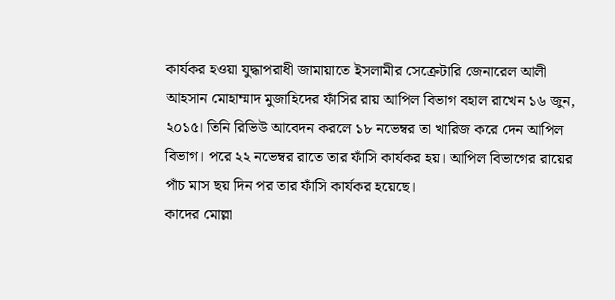কার্যকর হওয়া যুদ্ধাপরাধী জামায়াতে ইসলামীর সেক্রেটারি জেনারেল আলী আহসান মোহাম্মাদ মুজাহিদের ফাঁসির রায় আপিল বিভাগ বহাল রাখেন ১৬ জুন, ২০১৫। তিনি রিভিউ আবেদন করলে ১৮ নভেম্বর তা খারিজ করে দেন আপিল বিভাগ। পরে ২২ নভেম্বর রাতে তার ফাঁসি কার্যকর হয়। আপিল বিভাগের রায়ের পাঁচ মাস ছয় দিন পর তার ফাঁসি কার্যকর হয়েছে।
কাদের মোল্লা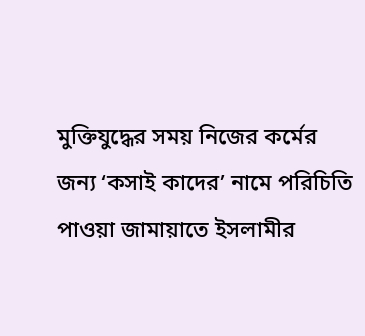মুক্তিযুদ্ধের সময় নিজের কর্মের জন্য ‘কসাই কাদের’ নামে পরিচিতি পাওয়া জামায়াতে ইসলামীর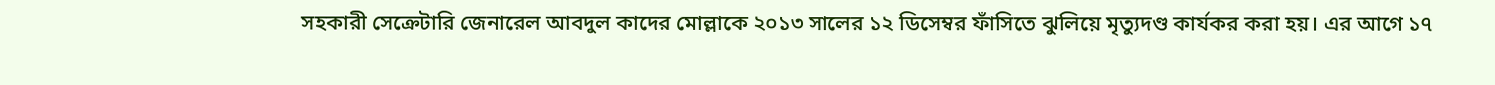সহকারী সেক্রেটারি জেনারেল আবদুল কাদের মোল্লাকে ২০১৩ সালের ১২ ডিসেম্বর ফাঁসিতে ঝুলিয়ে মৃত্যুদণ্ড কার্যকর করা হয়। এর আগে ১৭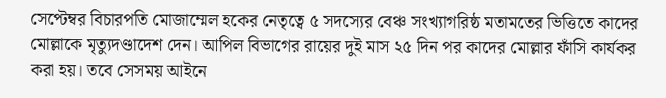সেপ্টেম্বর বিচারপতি মোজাম্মেল হকের নেতৃত্বে ৫ সদস্যের বেঞ্চ সংখ্যাগরিষ্ঠ মতামতের ভিত্তিতে কাদের মোল্লাকে মৃত্যুদণ্ডাদেশ দেন। আপিল বিভাগের রায়ের দুই মাস ২৫ দিন পর কাদের মোল্লার ফাঁসি কার্যকর করা হয়। তবে সেসময় আইনে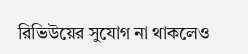রিভিউয়ের সুযোগ না থাকলেও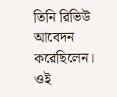তিনি রিভিউ আবেদন করেছিলেন। ওই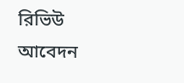রিভিউ আবেদন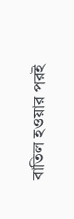বাতিল হওয়ার পরই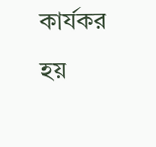কার্যকর হয়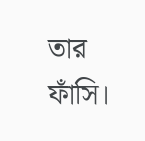তার ফাঁসি।